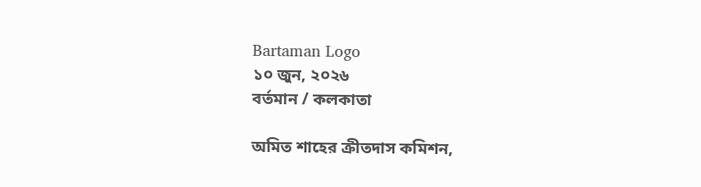Bartaman Logo
১০ জুন, ২০২৬
বর্তমান / কলকাতা

অমিত শাহের ক্রীতদাস কমিশন,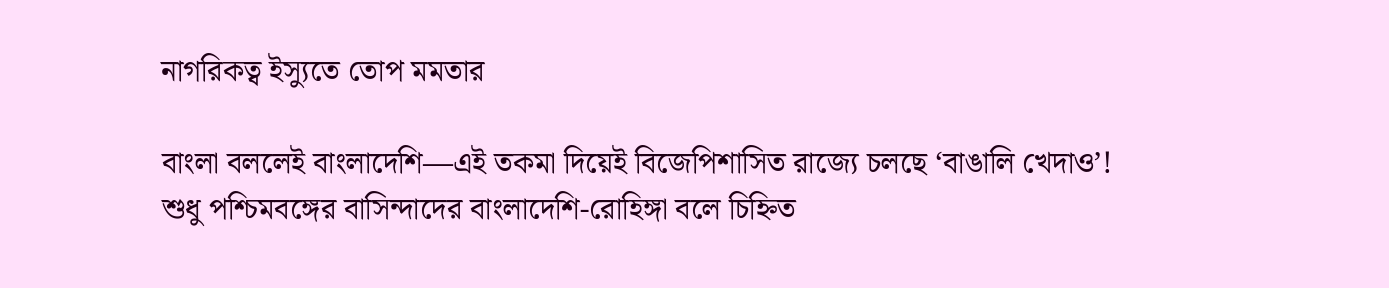নাগরিকত্ব ইস্যুতে তোপ মমতার

বাংলা বললেই বাংলাদেশি—এই তকমা দিয়েই বিজেপিশাসিত রাজ্যে চলছে ‘বাঙালি খেদাও’! শুধু পশ্চিমবঙ্গের বাসিন্দাদের বাংলাদেশি-রোহিঙ্গা বলে চিহ্নিত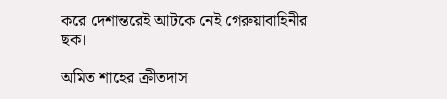করে দেশান্তরেই আটকে নেই গেরুয়াবাহিনীর ছক।

অমিত শাহের ক্রীতদাস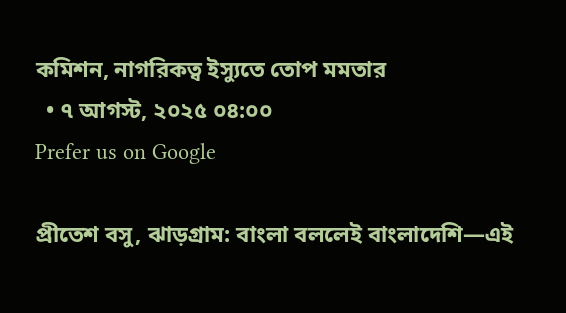কমিশন, নাগরিকত্ব ইস্যুতে তোপ মমতার
  • ৭ আগস্ট, ২০২৫ ০৪:০০
Prefer us on Google

প্রীতেশ বসু, ঝাড়গ্রাম: বাংলা বললেই বাংলাদেশি—এই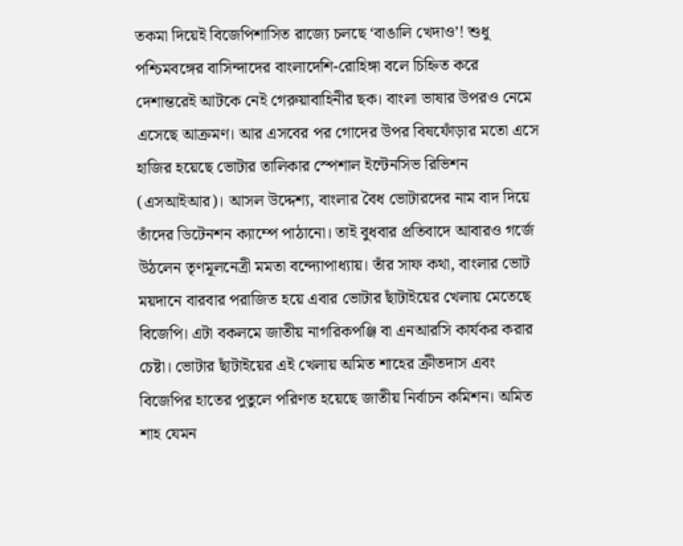তকমা দিয়েই বিজেপিশাসিত রাজ্যে চলছে ‘বাঙালি খেদাও’! শুধু পশ্চিমবঙ্গের বাসিন্দাদের বাংলাদেশি-রোহিঙ্গা বলে চিহ্নিত করে দেশান্তরেই আটকে নেই গেরুয়াবাহিনীর ছক। বাংলা ভাষার উপরও নেমে এসেছে আক্রমণ। আর এসবের পর গোদের উপর বিষফোঁড়ার মতো এসে হাজির হয়েছে ভোটার তালিকার স্পেশাল ইন্টেনসিভ রিভিশন (এসআইআর)। আসল উদ্দেশ্য, বাংলার বৈধ ভোটারদের নাম বাদ দিয়ে তাঁদের ডিটেনশন ক্যাম্পে পাঠানো। তাই বুধবার প্রতিবাদে আবারও গর্জে উঠলেন তৃণমূলনেত্রী মমতা বন্দ্যোপাধ্যায়। তাঁর সাফ কথা, বাংলার ভোট ময়দানে বারবার পরাজিত হয়ে এবার ভোটার ছাঁটাইয়ের খেলায় মেতেছে বিজেপি। এটা বকলমে জাতীয় নাগরিকপঞ্জি বা এনআরসি কার্যকর করার চেষ্টা। ভোটার ছাঁটাইয়ের এই খেলায় অমিত শাহের ক্রীতদাস এবং বিজেপির হাতের পুতুলে পরিণত হয়েছে জাতীয় নির্বাচন কমিশন। অমিত শাহ যেমন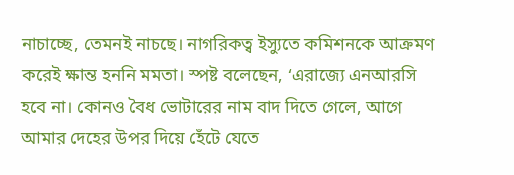নাচাচ্ছে, তেমনই নাচছে। নাগরিকত্ব ইস্যুতে কমিশনকে আক্রমণ করেই ক্ষান্ত হননি মমতা। স্পষ্ট বলেছেন, ‘এরাজ্যে এনআরসি হবে না। কোনও বৈধ ভোটারের নাম বাদ দিতে গেলে, আগে আমার দেহের উপর দিয়ে হেঁটে যেতে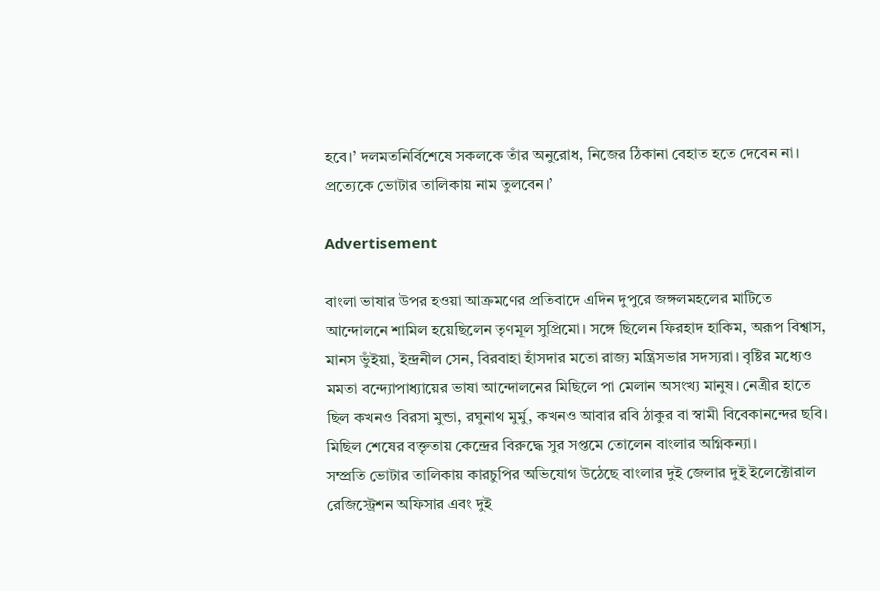হবে।’ দলমতনির্বিশেষে সকলকে তাঁর অনুরোধ, নিজের ঠিকানা বেহাত হতে দেবেন না। প্রত্যেকে ভোটার তালিকায় নাম তুলবেন।’

Advertisement

বাংলা ভাষার উপর হওয়া আক্রমণের প্রতিবাদে এদিন দুপুরে জঙ্গলমহলের মাটিতে আন্দোলনে শামিল হয়েছিলেন তৃণমূল সুপ্রিমো। সঙ্গে ছিলেন ফিরহাদ হাকিম, অরূপ বিশ্বাস, মানস ভুঁইয়া, ইন্দ্রনীল সেন, বিরবাহা হাঁসদার মতো রাজ্য মন্ত্রিসভার সদস্যরা। বৃষ্টির মধ্যেও মমতা বন্দ্যোপাধ্যায়ের ভাষা আন্দোলনের মিছিলে পা মেলান অসংখ্য মানুষ। নেত্রীর হাতে ছিল কখনও বিরসা মুন্ডা, রঘুনাথ মুর্মু, কখনও আবার রবি ঠাকুর বা স্বামী বিবেকানন্দের ছবি। মিছিল শেষের বক্তৃতায় কেন্দ্রের বিরুদ্ধে সুর সপ্তমে তোলেন বাংলার অগ্নিকন্যা।
সম্প্রতি ভোটার তালিকায় কারচুপির অভিযোগ উঠেছে বাংলার দুই জেলার দুই ইলেক্টোরাল রেজিস্ট্রেশন অফিসার এবং দুই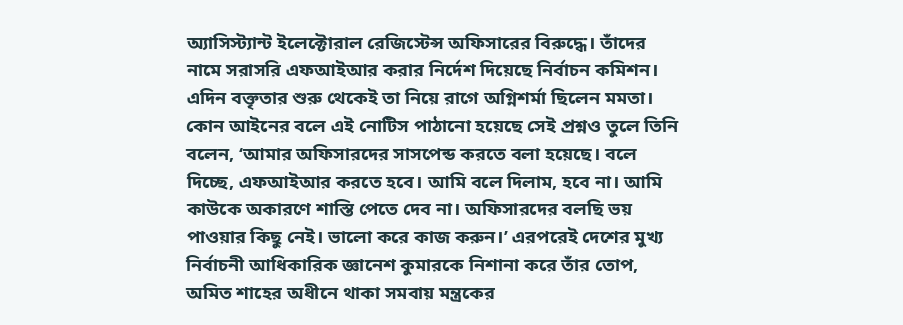অ্যাসিস্ট্যান্ট ইলেক্টোরাল রেজিস্টেন্স অফিসারের বিরুদ্ধে। তাঁদের নামে সরাসরি এফআইআর করার নির্দেশ দিয়েছে নির্বাচন কমিশন। এদিন বক্তৃতার শুরু থেকেই তা নিয়ে রাগে অগ্নিশর্মা ছিলেন মমতা। কোন আইনের বলে এই নোটিস পাঠানো হয়েছে সেই প্রশ্নও তুলে তিনি বলেন, ‘আমার অফিসারদের সাসপেন্ড করতে বলা হয়েছে। বলে দিচ্ছে, এফআইআর করতে হবে। আমি বলে দিলাম, হবে না। আমি কাউকে অকারণে শাস্তি পেতে দেব না। অফিসারদের বলছি ভয় পাওয়ার কিছু নেই। ভালো করে কাজ করুন।’ এরপরেই দেশের মুখ্য নির্বাচনী আধিকারিক জ্ঞানেশ কুমারকে নিশানা করে তাঁর তোপ, অমিত শাহের অধীনে থাকা সমবায় মন্ত্রকের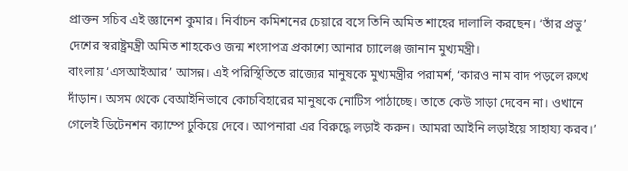প্রাক্তন সচিব এই জ্ঞানেশ কুমার। নির্বাচন কমিশনের চেয়ারে বসে তিনি অমিত শাহের দালালি করছেন। ‘তাঁর প্রভু’ দেশের স্বরাষ্ট্রমন্ত্রী অমিত শাহকেও জন্ম শংসাপত্র প্রকাশ্যে আনার চ্যালেঞ্জ জানান মুখ্যমন্ত্রী।
বাংলায় ‘এসআইআর’ আসন্ন। এই পরিস্থিতিতে রাজ্যের মানুষকে মুখ্যমন্ত্রীর পরামর্শ, ‘কারও নাম বাদ পড়লে রুখে দাঁড়ান। অসম থেকে বেআইনিভাবে কোচবিহারের মানুষকে নোটিস পাঠাচ্ছে। তাতে কেউ সাড়া দেবেন না। ওখানে গেলেই ডিটেনশন ক্যাম্পে ঢুকিয়ে দেবে। আপনারা এর বিরুদ্ধে লড়াই করুন। আমরা আইনি লড়াইয়ে সাহায্য করব।’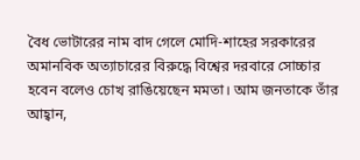বৈধ ভোটারের নাম বাদ গেলে মোদি-শাহের সরকারের অমানবিক অত্যাচারের বিরুদ্ধে বিশ্বের দরবারে সোচ্চার হবেন বলেও চোখ রাঙিয়েছেন মমতা। আম জনতাকে তাঁর আহ্বান,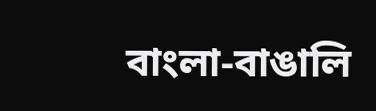বাংলা-বাঙালি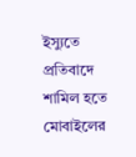ইস্যুতে প্রতিবাদে শামিল হতে মোবাইলের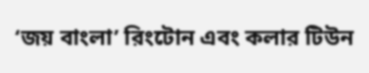‘জয় বাংলা’ রিংটোন এবং কলার টিউন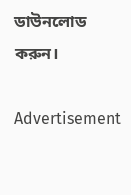ডাউনলোড করুন।

Advertisement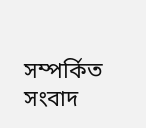সম্পর্কিত সংবাদ